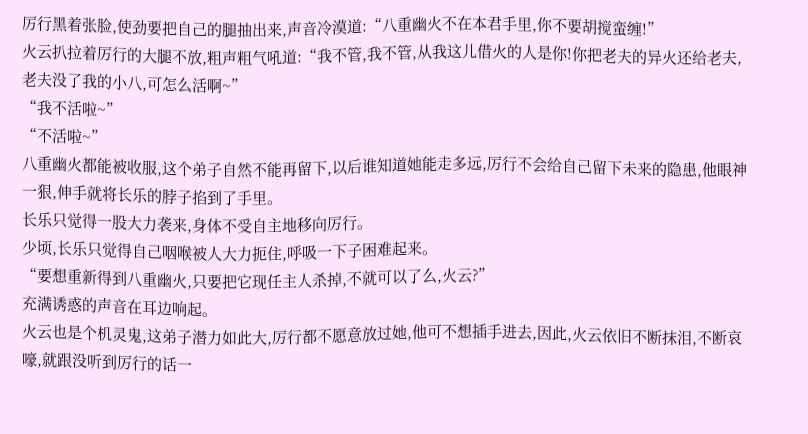厉行黑着张脸,使劲要把自己的腿抽出来,声音冷漠道:“八重幽火不在本君手里,你不要胡搅蛮缠!”
火云扒拉着厉行的大腿不放,粗声粗气吼道:“我不管,我不管,从我这儿借火的人是你!你把老夫的异火还给老夫,老夫没了我的小八,可怎么活啊~”
“我不活啦~”
“不活啦~”
八重幽火都能被收服,这个弟子自然不能再留下,以后谁知道她能走多远,厉行不会给自己留下未来的隐患,他眼神一狠,伸手就将长乐的脖子掐到了手里。
长乐只觉得一股大力袭来,身体不受自主地移向厉行。
少顷,长乐只觉得自己咽喉被人大力扼住,呼吸一下子困难起来。
“要想重新得到八重幽火,只要把它现任主人杀掉,不就可以了么,火云?”
充满诱惑的声音在耳边响起。
火云也是个机灵鬼,这弟子潜力如此大,厉行都不愿意放过她,他可不想插手进去,因此,火云依旧不断抹泪,不断哀嚎,就跟没听到厉行的话一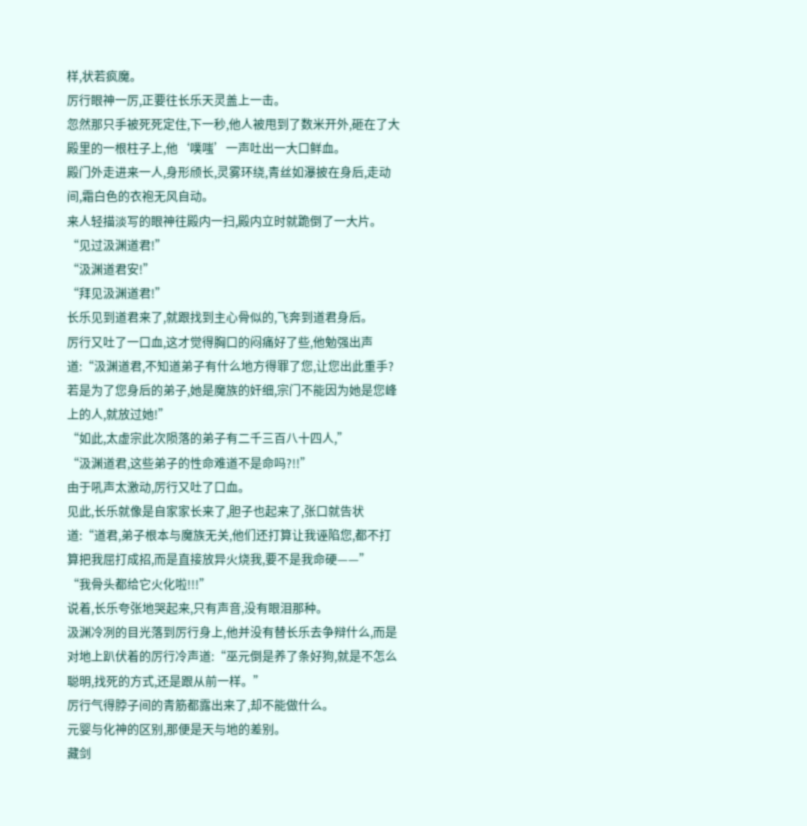样,状若疯魔。
厉行眼神一厉,正要往长乐天灵盖上一击。
忽然那只手被死死定住,下一秒,他人被甩到了数米开外,砸在了大殿里的一根柱子上,他‘噗嗤’一声吐出一大口鲜血。
殿门外走进来一人,身形颀长,灵雾环绕,青丝如瀑披在身后,走动间,霜白色的衣袍无风自动。
来人轻描淡写的眼神往殿内一扫,殿内立时就跪倒了一大片。
“见过汲渊道君!”
“汲渊道君安!”
“拜见汲渊道君!”
长乐见到道君来了,就跟找到主心骨似的,飞奔到道君身后。
厉行又吐了一口血,这才觉得胸口的闷痛好了些,他勉强出声道:“汲渊道君,不知道弟子有什么地方得罪了您,让您出此重手?若是为了您身后的弟子,她是魔族的奸细,宗门不能因为她是您峰上的人,就放过她!”
“如此,太虚宗此次陨落的弟子有二千三百八十四人,”
“汲渊道君,这些弟子的性命难道不是命吗?!!”
由于吼声太激动,厉行又吐了口血。
见此,长乐就像是自家家长来了,胆子也起来了,张口就告状道:“道君,弟子根本与魔族无关,他们还打算让我诬陷您,都不打算把我屈打成招,而是直接放异火烧我,要不是我命硬——”
“我骨头都给它火化啦!!!”
说着,长乐夸张地哭起来,只有声音,没有眼泪那种。
汲渊冷冽的目光落到厉行身上,他并没有替长乐去争辩什么,而是对地上趴伏着的厉行冷声道:“巫元倒是养了条好狗,就是不怎么聪明,找死的方式,还是跟从前一样。”
厉行气得脖子间的青筋都露出来了,却不能做什么。
元婴与化神的区别,那便是天与地的差别。
藏剑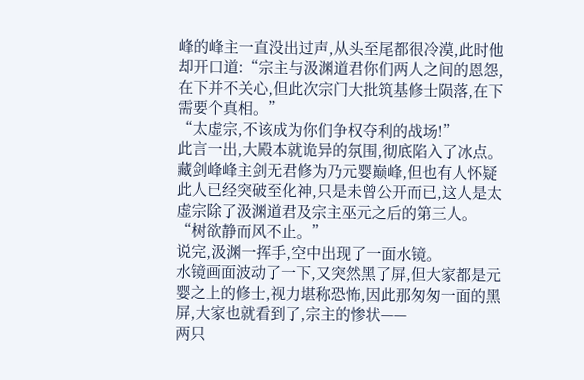峰的峰主一直没出过声,从头至尾都很冷漠,此时他却开口道:“宗主与汲渊道君你们两人之间的恩怨,在下并不关心,但此次宗门大批筑基修士陨落,在下需要个真相。”
“太虚宗,不该成为你们争权夺利的战场!”
此言一出,大殿本就诡异的氛围,彻底陷入了冰点。
藏剑峰峰主剑无君修为乃元婴巅峰,但也有人怀疑此人已经突破至化神,只是未曾公开而已,这人是太虚宗除了汲渊道君及宗主巫元之后的第三人。
“树欲静而风不止。”
说完,汲渊一挥手,空中出现了一面水镜。
水镜画面波动了一下,又突然黑了屏,但大家都是元婴之上的修士,视力堪称恐怖,因此那匆匆一面的黑屏,大家也就看到了,宗主的惨状——
两只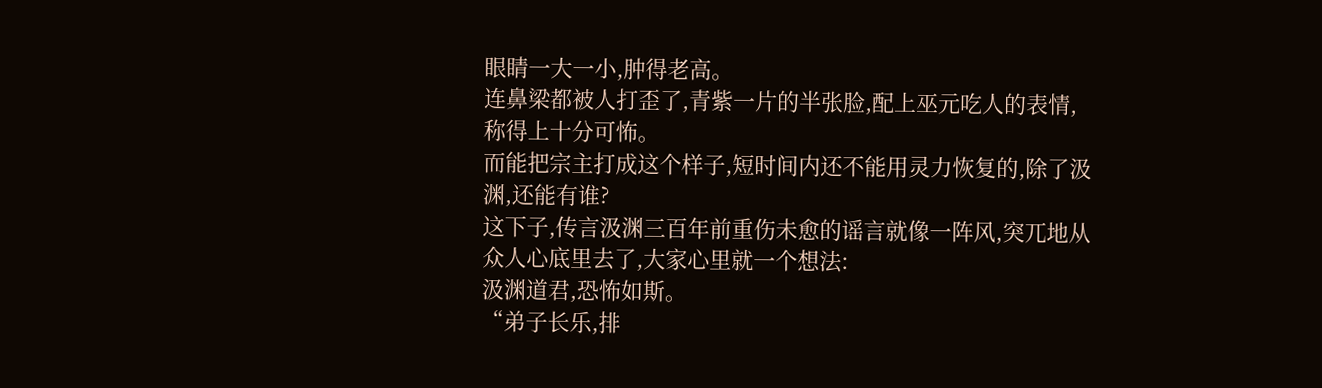眼睛一大一小,肿得老高。
连鼻梁都被人打歪了,青紫一片的半张脸,配上巫元吃人的表情,称得上十分可怖。
而能把宗主打成这个样子,短时间内还不能用灵力恢复的,除了汲渊,还能有谁?
这下子,传言汲渊三百年前重伤未愈的谣言就像一阵风,突兀地从众人心底里去了,大家心里就一个想法:
汲渊道君,恐怖如斯。
“弟子长乐,排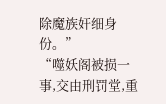除魔族奸细身份。”
“噬妖阁被损一事,交由刑罚堂,重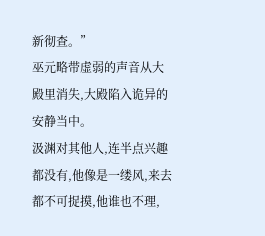新彻查。”
巫元略带虚弱的声音从大殿里消失,大殿陷入诡异的安静当中。
汲渊对其他人,连半点兴趣都没有,他像是一缕风,来去都不可捉摸,他谁也不理,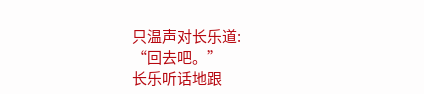只温声对长乐道:
“回去吧。”
长乐听话地跟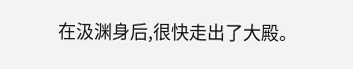在汲渊身后,很快走出了大殿。